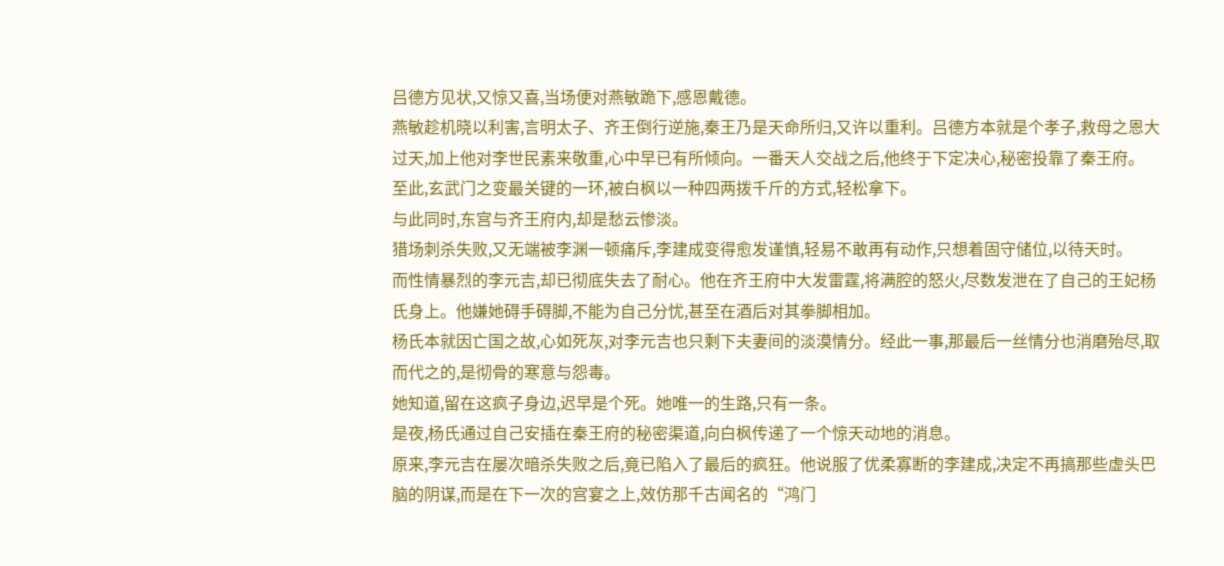吕德方见状,又惊又喜,当场便对燕敏跪下,感恩戴德。
燕敏趁机晓以利害,言明太子、齐王倒行逆施,秦王乃是天命所归,又许以重利。吕德方本就是个孝子,救母之恩大过天,加上他对李世民素来敬重,心中早已有所倾向。一番天人交战之后,他终于下定决心,秘密投靠了秦王府。
至此,玄武门之变最关键的一环,被白枫以一种四两拨千斤的方式,轻松拿下。
与此同时,东宫与齐王府内,却是愁云惨淡。
猎场刺杀失败,又无端被李渊一顿痛斥,李建成变得愈发谨慎,轻易不敢再有动作,只想着固守储位,以待天时。
而性情暴烈的李元吉,却已彻底失去了耐心。他在齐王府中大发雷霆,将满腔的怒火,尽数发泄在了自己的王妃杨氏身上。他嫌她碍手碍脚,不能为自己分忧,甚至在酒后对其拳脚相加。
杨氏本就因亡国之故,心如死灰,对李元吉也只剩下夫妻间的淡漠情分。经此一事,那最后一丝情分也消磨殆尽,取而代之的,是彻骨的寒意与怨毒。
她知道,留在这疯子身边,迟早是个死。她唯一的生路,只有一条。
是夜,杨氏通过自己安插在秦王府的秘密渠道,向白枫传递了一个惊天动地的消息。
原来,李元吉在屡次暗杀失败之后,竟已陷入了最后的疯狂。他说服了优柔寡断的李建成,决定不再搞那些虚头巴脑的阴谋,而是在下一次的宫宴之上,效仿那千古闻名的“鸿门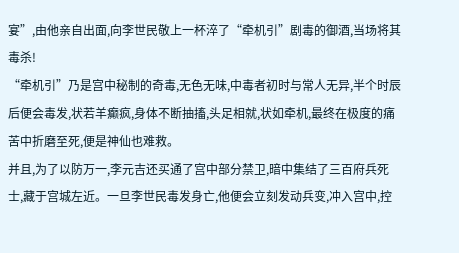宴”,由他亲自出面,向李世民敬上一杯淬了“牵机引”剧毒的御酒,当场将其毒杀!
“牵机引”乃是宫中秘制的奇毒,无色无味,中毒者初时与常人无异,半个时辰后便会毒发,状若羊癫疯,身体不断抽搐,头足相就,状如牵机,最终在极度的痛苦中折磨至死,便是神仙也难救。
并且,为了以防万一,李元吉还买通了宫中部分禁卫,暗中集结了三百府兵死士,藏于宫城左近。一旦李世民毒发身亡,他便会立刻发动兵变,冲入宫中,控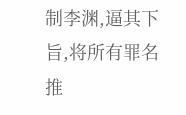制李渊,逼其下旨,将所有罪名推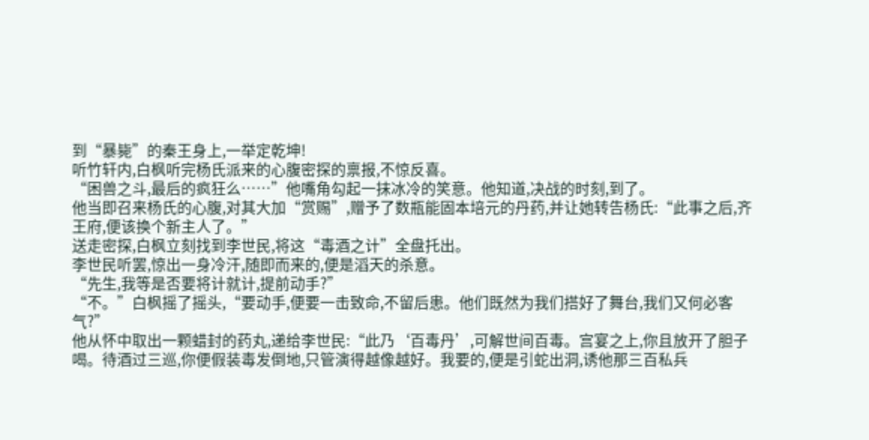到“暴毙”的秦王身上,一举定乾坤!
听竹轩内,白枫听完杨氏派来的心腹密探的禀报,不惊反喜。
“困兽之斗,最后的疯狂么……”他嘴角勾起一抹冰冷的笑意。他知道,决战的时刻,到了。
他当即召来杨氏的心腹,对其大加“赏赐”,赠予了数瓶能固本培元的丹药,并让她转告杨氏:“此事之后,齐王府,便该换个新主人了。”
送走密探,白枫立刻找到李世民,将这“毒酒之计”全盘托出。
李世民听罢,惊出一身冷汗,随即而来的,便是滔天的杀意。
“先生,我等是否要将计就计,提前动手?”
“不。”白枫摇了摇头,“要动手,便要一击致命,不留后患。他们既然为我们搭好了舞台,我们又何必客气?”
他从怀中取出一颗蜡封的药丸,递给李世民:“此乃‘百毒丹’,可解世间百毒。宫宴之上,你且放开了胆子喝。待酒过三巡,你便假装毒发倒地,只管演得越像越好。我要的,便是引蛇出洞,诱他那三百私兵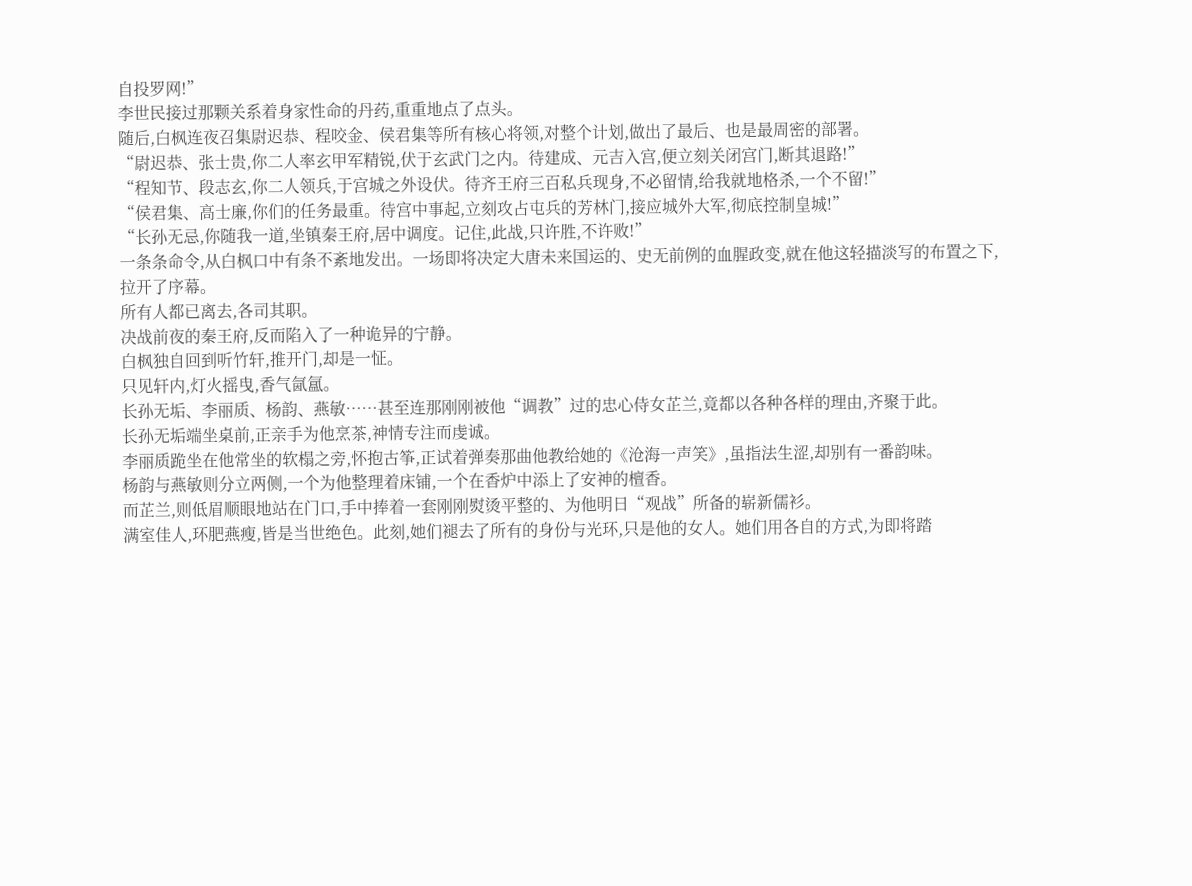自投罗网!”
李世民接过那颗关系着身家性命的丹药,重重地点了点头。
随后,白枫连夜召集尉迟恭、程咬金、侯君集等所有核心将领,对整个计划,做出了最后、也是最周密的部署。
“尉迟恭、张士贵,你二人率玄甲军精锐,伏于玄武门之内。待建成、元吉入宫,便立刻关闭宫门,断其退路!”
“程知节、段志玄,你二人领兵,于宫城之外设伏。待齐王府三百私兵现身,不必留情,给我就地格杀,一个不留!”
“侯君集、高士廉,你们的任务最重。待宫中事起,立刻攻占屯兵的芳林门,接应城外大军,彻底控制皇城!”
“长孙无忌,你随我一道,坐镇秦王府,居中调度。记住,此战,只许胜,不许败!”
一条条命令,从白枫口中有条不紊地发出。一场即将决定大唐未来国运的、史无前例的血腥政变,就在他这轻描淡写的布置之下,拉开了序幕。
所有人都已离去,各司其职。
决战前夜的秦王府,反而陷入了一种诡异的宁静。
白枫独自回到听竹轩,推开门,却是一怔。
只见轩内,灯火摇曳,香气氤氲。
长孙无垢、李丽质、杨韵、燕敏……甚至连那刚刚被他“调教”过的忠心侍女芷兰,竟都以各种各样的理由,齐聚于此。
长孙无垢端坐桌前,正亲手为他烹茶,神情专注而虔诚。
李丽质跪坐在他常坐的软榻之旁,怀抱古筝,正试着弹奏那曲他教给她的《沧海一声笑》,虽指法生涩,却别有一番韵味。
杨韵与燕敏则分立两侧,一个为他整理着床铺,一个在香炉中添上了安神的檀香。
而芷兰,则低眉顺眼地站在门口,手中捧着一套刚刚熨烫平整的、为他明日“观战”所备的崭新儒衫。
满室佳人,环肥燕瘦,皆是当世绝色。此刻,她们褪去了所有的身份与光环,只是他的女人。她们用各自的方式,为即将踏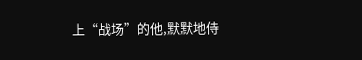上“战场”的他,默默地侍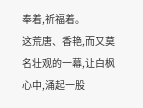奉着,祈福着。
这荒唐、香艳,而又莫名壮观的一幕,让白枫心中,涌起一股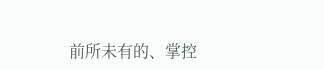前所未有的、掌控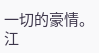一切的豪情。
江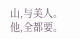山,与美人。
他,全都要。